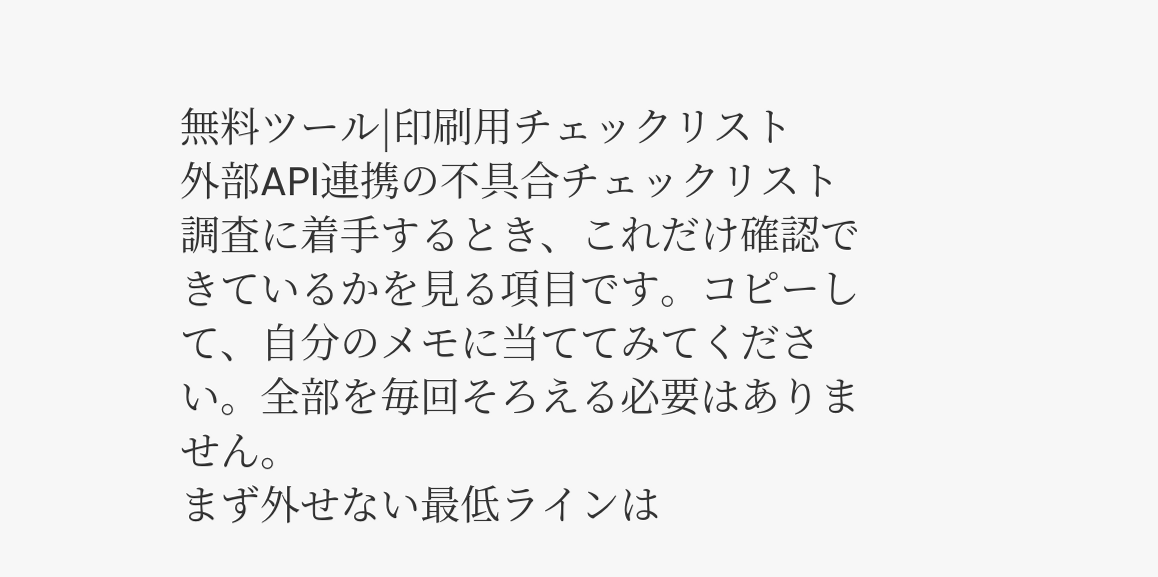無料ツール|印刷用チェックリスト
外部API連携の不具合チェックリスト
調査に着手するとき、これだけ確認できているかを見る項目です。コピーして、自分のメモに当ててみてください。全部を毎回そろえる必要はありません。
まず外せない最低ラインは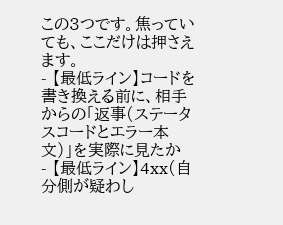この3つです。焦っていても、ここだけは押さえます。
- 【最低ライン】コードを書き換える前に、相手からの「返事(ステータスコードとエラー本文)」を実際に見たか
- 【最低ライン】4xx(自分側が疑わし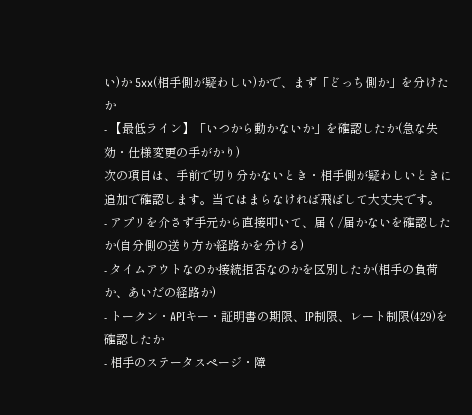い)か 5xx(相手側が疑わしい)かで、まず「どっち側か」を分けたか
- 【最低ライン】「いつから動かないか」を確認したか(急な失効・仕様変更の手がかり)
次の項目は、手前で切り分かないとき・相手側が疑わしいときに追加で確認します。当てはまらなければ飛ばして大丈夫です。
- アプリを介さず手元から直接叩いて、届く/届かないを確認したか(自分側の送り方か経路かを分ける)
- タイムアウトなのか接続拒否なのかを区別したか(相手の負荷か、あいだの経路か)
- トークン・APIキー・証明書の期限、IP制限、レート制限(429)を確認したか
- 相手のステータスページ・障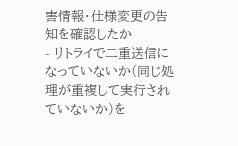害情報・仕様変更の告知を確認したか
- リトライで二重送信になっていないか(同じ処理が重複して実行されていないか)を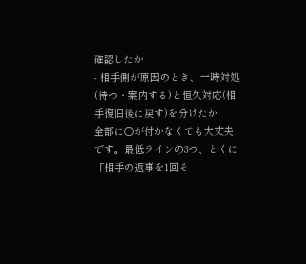確認したか
- 相手側が原因のとき、一時対処(待つ・案内する)と恒久対応(相手復旧後に戻す)を分けたか
全部に○が付かなくても大丈夫です。最低ラインの3つ、とくに「相手の返事を1回そ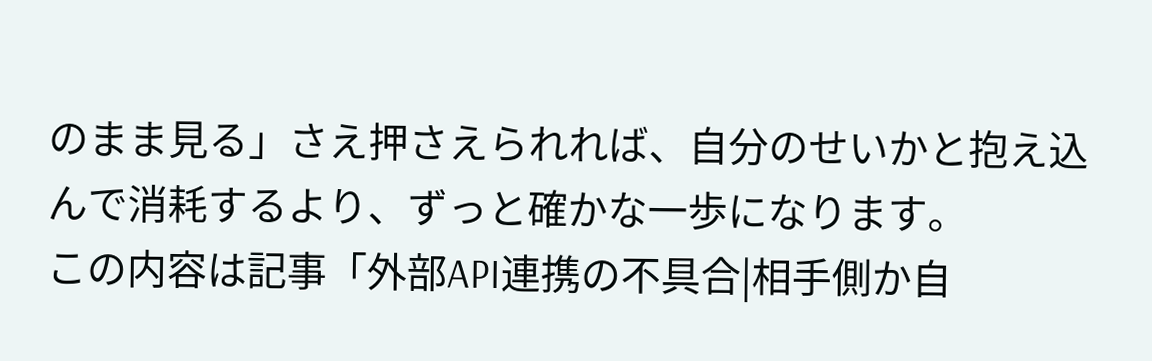のまま見る」さえ押さえられれば、自分のせいかと抱え込んで消耗するより、ずっと確かな一歩になります。
この内容は記事「外部API連携の不具合|相手側か自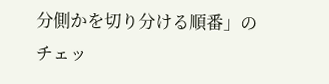分側かを切り分ける順番」のチェッ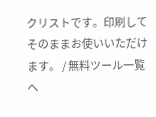クリストです。印刷してそのままお使いいただけます。 / 無料ツール一覧へ